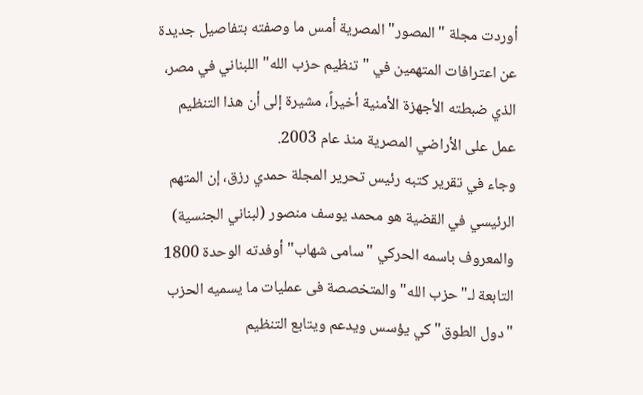أوردت مجلة "المصور" المصرية أمس ما وصفته بتفاصيل جديدة عن اعترافات المتهمين في "تنظيم حزب الله" اللبناني في مصر، الذي ضبطته الأجهزة الأمنية أخيراً، مشيرة إلى أن هذا التنظيم عمل على الأراضي المصرية منذ عام 2003.
وجاء في تقرير كتبه رئيس تحرير المجلة حمدي رزق، إن المتهم الرئيسي في القضية هو محمد يوسف منصور (لبناني الجنسية) والمعروف باسمه الحركي "سامى شهاب" أوفدته الوحدة 1800 التابعة لـ"حزب الله" والمتخصصة فى عمليات ما يسميه الحزب "دول الطوق" كي يؤسس ويدعم ويتابع التنظيم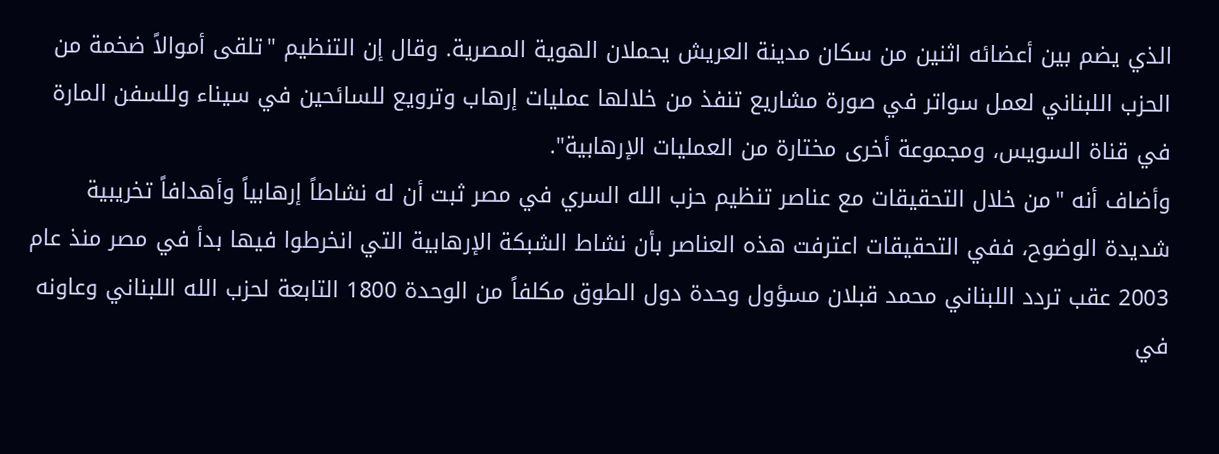الذي يضم بين أعضائه اثنين من سكان مدينة العريش يحملان الهوية المصرية. وقال إن التنظيم "تلقى أموالاً ضخمة من الحزب اللبناني لعمل سواتر في صورة مشاريع تنفذ من خلالها عمليات إرهاب وترويع للسائحين في سيناء وللسفن المارة في قناة السويس، ومجموعة أخرى مختارة من العمليات الإرهابية".
وأضاف أنه "من خلال التحقيقات مع عناصر تنظيم حزب الله السري في مصر ثبت أن له نشاطاً إرهابياً وأهدافاً تخريبية شديدة الوضوح، ففي التحقيقات اعترفت هذه العناصر بأن نشاط الشبكة الإرهابية التي انخرطوا فيها بدأ في مصر منذ عام 2003 عقب تردد اللبناني محمد قبلان مسؤول وحدة دول الطوق مكلفاً من الوحدة 1800 التابعة لحزب الله اللبناني وعاونه في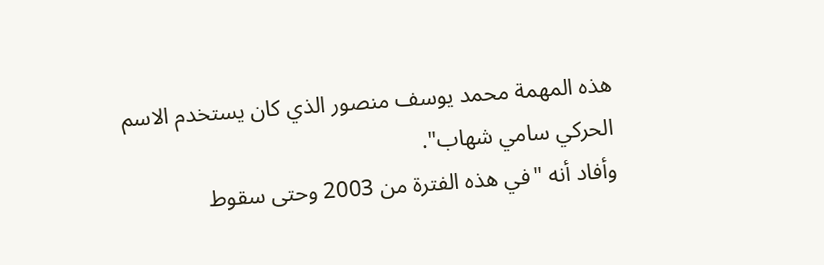هذه المهمة محمد يوسف منصور الذي كان يستخدم الاسم الحركي سامي شهاب".
وأفاد أنه "في هذه الفترة من 2003 وحتى سقوط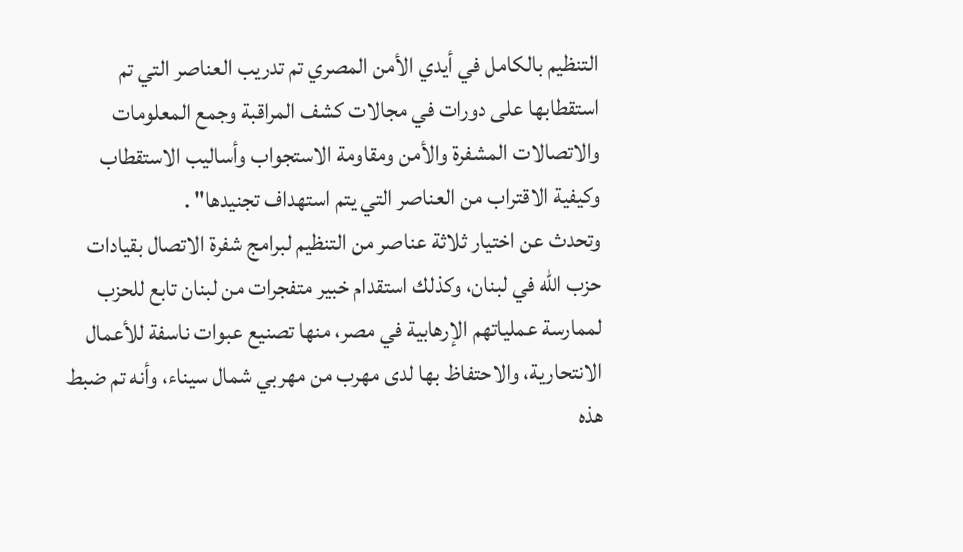التنظيم بالكامل في أيدي الأمن المصري تم تدريب العناصر التي تم استقطابها على دورات في مجالات كشف المراقبة وجمع المعلومات والاتصالات المشفرة والأمن ومقاومة الاستجواب وأساليب الاستقطاب وكيفية الاقتراب من العناصر التي يتم استهداف تجنيدها" .
وتحدث عن اختيار ثلاثة عناصر من التنظيم لبرامج شفرة الاتصال بقيادات حزب الله في لبنان، وكذلك استقدام خبير متفجرات من لبنان تابع للحزب لممارسة عملياتهم الإرهابية في مصر، منها تصنيع عبوات ناسفة للأعمال الانتحارية، والاحتفاظ بها لدى مهرب من مهربي شمال سيناء، وأنه تم ضبط هذه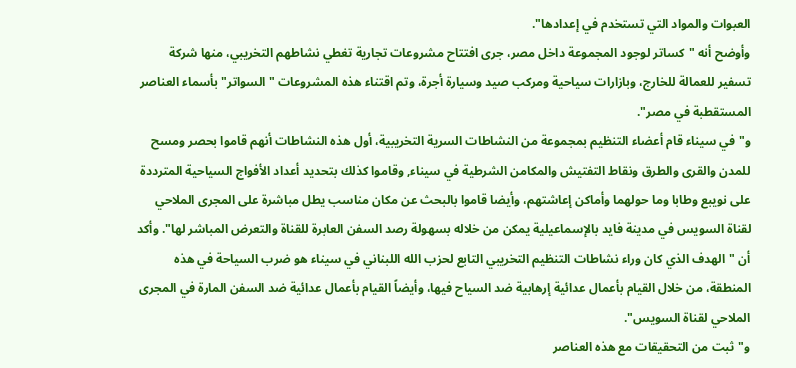العبوات والمواد التي تستخدم في إعدادها".
وأوضح أنه "كساتر لوجود المجموعة داخل مصر، جرى افتتاح مشروعات تجارية تغطي نشاطهم التخريبي، منها شركة تسفير للعمالة للخارج، وبازارات سياحية ومركب صيد وسيارة أجرة، وتم اقتناء هذه المشروعات "السواتر" بأسماء العناصر المستقطبة في مصر".
و"في سيناء قام أعضاء التنظيم بمجموعة من النشاطات السرية التخريبية، أول هذه النشاطات أنهم قاموا بحصر ومسح للمدن والقرى والطرق ونقاط التفتيش والمكامن الشرطية في سيناء, وقاموا كذلك بتحديد أعداد الأفواج السياحية المترددة على نويبع وطابا وما حولهما وأماكن إعاشتهم، وأيضا قاموا بالبحث عن مكان مناسب يطل مباشرة على المجرى الملاحي لقناة السويس في مدينة فايد بالإسماعيلية يمكن من خلاله بسهولة رصد السفن العابرة للقناة والتعرض المباشر لها". وأكد أن "الهدف الذي كان وراء نشاطات التنظيم التخريبي التابع لحزب الله اللبناني في سيناء هو ضرب السياحة في هذه المنطقة، من خلال القيام بأعمال عدائية إرهابية ضد السياح فيها، وأيضاً القيام بأعمال عدائية ضد السفن المارة في المجرى الملاحي لقناة السويس".
و"ثبت من التحقيقات مع هذه العناصر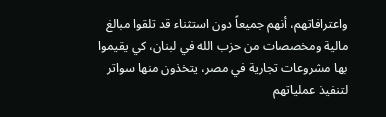واعترافاتهم، أنهم جميعاً دون استثناء قد تلقوا مبالغ مالية ومخصصات من حزب الله في لبنان، كي يقيموا بها مشروعات تجارية في مصر، يتخذون منها سواتر لتنفيذ عملياتهم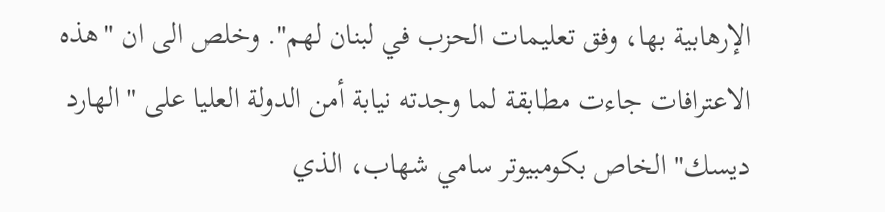الإرهابية بها، وفق تعليمات الحزب في لبنان لهم". وخلص الى ان "هذه الاعترافات جاءت مطابقة لما وجدته نيابة أمن الدولة العليا على "الهارد ديسك" الخاص بكومبيوتر سامي شهاب، الذي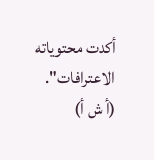أكدت محتوياته الاعترافات".
(أ ش أ)